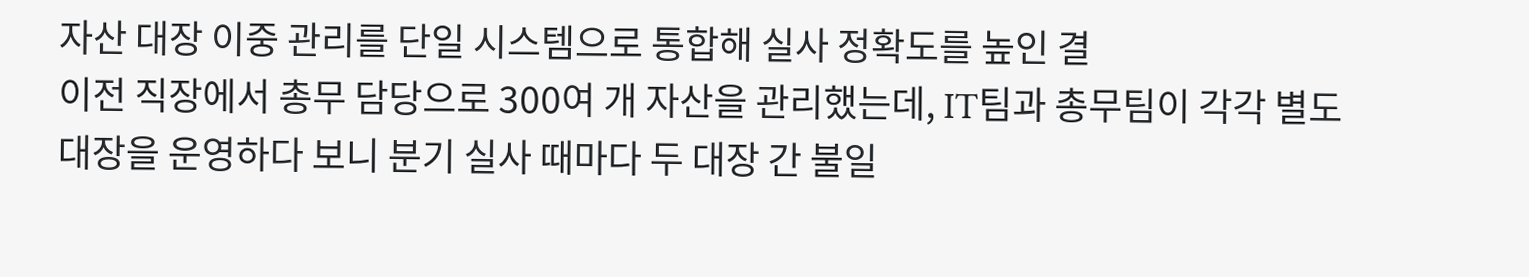자산 대장 이중 관리를 단일 시스템으로 통합해 실사 정확도를 높인 결
이전 직장에서 총무 담당으로 300여 개 자산을 관리했는데, IT팀과 총무팀이 각각 별도 대장을 운영하다 보니 분기 실사 때마다 두 대장 간 불일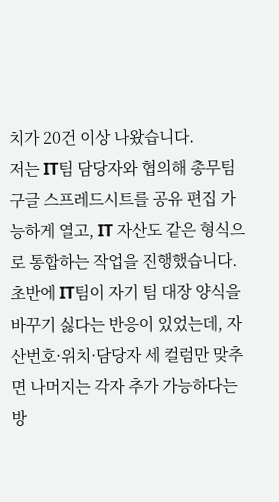치가 20건 이상 나왔습니다.
저는 IT팀 담당자와 협의해 총무팀 구글 스프레드시트를 공유 편집 가능하게 열고, IT 자산도 같은 형식으로 통합하는 작업을 진행했습니다. 초반에 IT팀이 자기 팀 대장 양식을 바꾸기 싫다는 반응이 있었는데, 자산번호·위치·담당자 세 컬럼만 맞추면 나머지는 각자 추가 가능하다는 방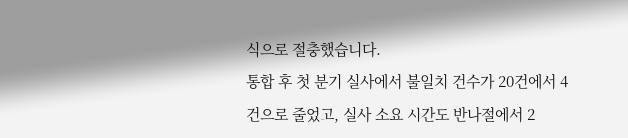식으로 절충했습니다.
통합 후 첫 분기 실사에서 불일치 건수가 20건에서 4건으로 줄었고, 실사 소요 시간도 반나절에서 2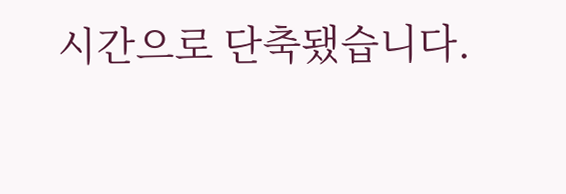시간으로 단축됐습니다.